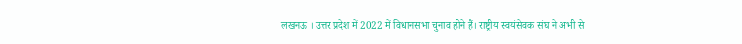लखनऊ । उत्तर प्रदेश में 2022 में विधानसभा चुनाव होने हैं। राष्ट्रीय स्वयंसेवक संघ ने अभी से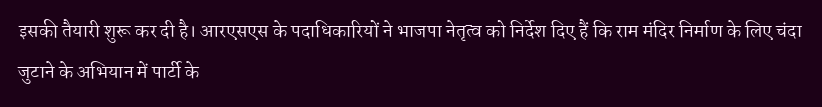इसकी तैयारी शुरू कर दी है। आरएसएस के पदाधिकारियों ने भाजपा नेतृत्व को निर्देश दिए हैं कि राम मंदिर निर्माण के लिए चंदा जुटाने के अभियान में पार्टी के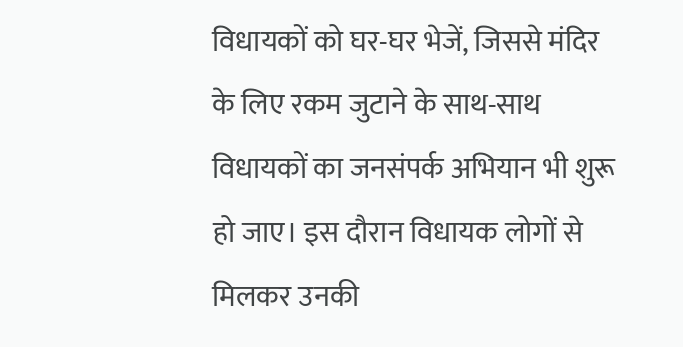विधायकों को घर-घर भेजें, जिससे मंदिर के लिए रकम जुटाने के साथ-साथ विधायकों का जनसंपर्क अभियान भी शुरू हो जाए। इस दौरान विधायक लोगों से मिलकर उनकी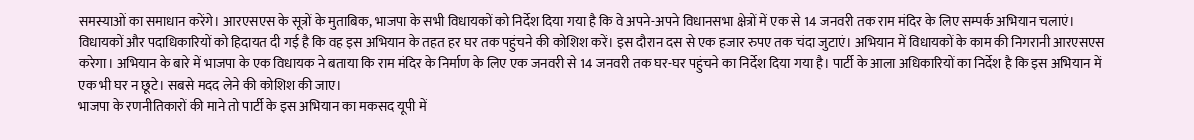समस्याओं का समाधान करेंगे। आरएसएस के सूत्रों के मुताबिक, भाजपा के सभी विधायकों को निर्देश दिया गया है कि वे अपने-अपने विधानसभा क्षेत्रों में एक से 14 जनवरी तक राम मंदिर के लिए सम्पर्क अभियान चलाएं। विधायकों और पदाधिकारियों को हिदायत दी गई है कि वह इस अभियान के तहत हर घर तक पहुंचने की कोशिश करें। इस दौरान दस से एक हजार रुपए तक चंदा जुटाएं। अभियान में विधायकों के काम की निगरानी आरएसएस करेगा। अभियान के बारे में भाजपा के एक विधायक ने बताया कि राम मंदिर के निर्माण के लिए एक जनवरी से 14 जनवरी तक घर-घर पहुंचने का निर्देश दिया गया है। पार्टी के आला अधिकारियों का निर्देश है कि इस अभियान में एक भी घर न छूटे। सबसे मदद लेने की कोशिश की जाए।
भाजपा के रणनीतिकारों की माने तो पार्टी के इस अभियान का मकसद यूपी में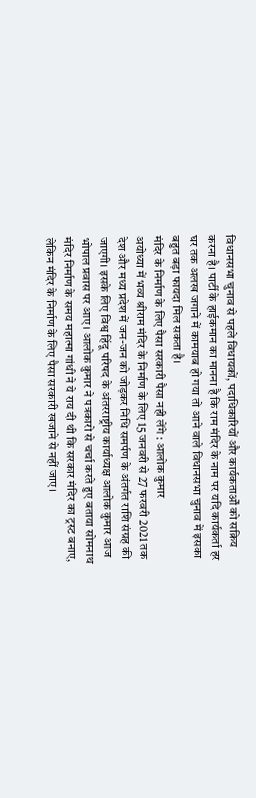विधानसभा चुनाव से पहले विधायकों, पदाधिकारियों और कार्यकतार्ओं को सक्रिय करना है। पार्टी के हाईकमान का मानना है कि राम मंदिर के नाम पर यदि कार्यकर्ता हर घर तक अलख जगाने में कामयाब हो गया तो आने वाले विधानसभा चुनाव में इसका बहुत बड़ा फायदा मिल सकता है।
मंदिर के निर्माण के लिए पैसा सरकारी पैसा नही लेंगे : आलोक कुमार
अयोध्या में भव्य श्रीराम मंदिर के निर्माण के लिए 15 जनवरी से 27 फरवरी 2021 तक देश और मध्य प्रदेश में जन-जन को जोड़कर निधि समर्पण के अंतर्गत राशि संग्रह की जाएगी। इसके लिए विश्व हिंदू परिषद के अंतरराष्ट्रीय कार्याध्यक्ष आलोक कुमार आज भोपाल प्रवास पर आए। आलोक कुमार ने पत्रकारो से चर्चा करते हुए बताया सोमनाथ मंदिर निर्माण के समय महात्मा गांधी ने ये राय दी थी कि सरकार मंदिर का ट्रस्ट बनाए, लेकिन मंदिर के निर्माण के लिए पैसा सरकारी खजाने से नहीं जाए।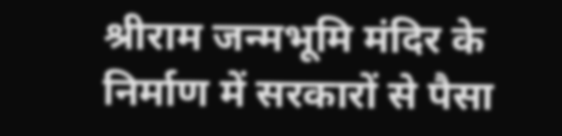श्रीराम जन्मभूमि मंदिर के निर्माण में सरकारों से पैसा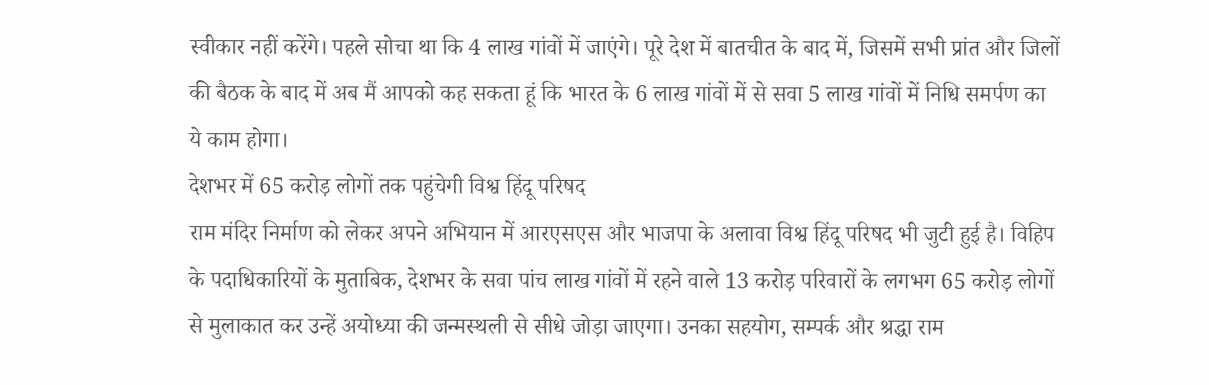स्वीकार नहीं करेंगे। पहले सोचा था कि 4 लाख गांवों में जाएंगे। पूरे देश में बातचीत के बाद में, जिसमें सभी प्रांत और जिलों की बैठक के बाद में अब मैं आपको कह सकता हूं कि भारत के 6 लाख गांवों में से सवा 5 लाख गांवों में निधि समर्पण का ये काम होगा।
देशभर में 65 करोड़ लोगों तक पहुंचेगी विश्व हिंदू परिषद
राम मंदिर निर्माण को लेकर अपने अभियान में आरएसएस और भाजपा के अलावा विश्व हिंदू परिषद भी जुटी हुई है। विहिप के पदाधिकारियों के मुताबिक, देशभर के सवा पांच लाख गांवों में रहने वाले 13 करोड़ परिवारों के लगभग 65 करोड़ लोगों से मुलाकात कर उन्हें अयोध्या की जन्मस्थली से सीधे जोड़ा जाएगा। उनका सहयोग, सम्पर्क और श्रद्धा राम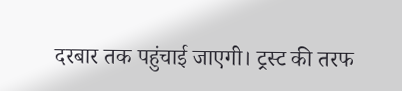दरबार तक पहुंचाई जाएगी। ट्रस्ट की तरफ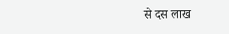से दस लाख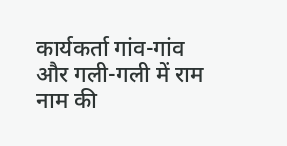कार्यकर्ता गांव-गांव और गली-गली में राम नाम की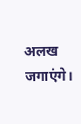अलख जगाएंगे।